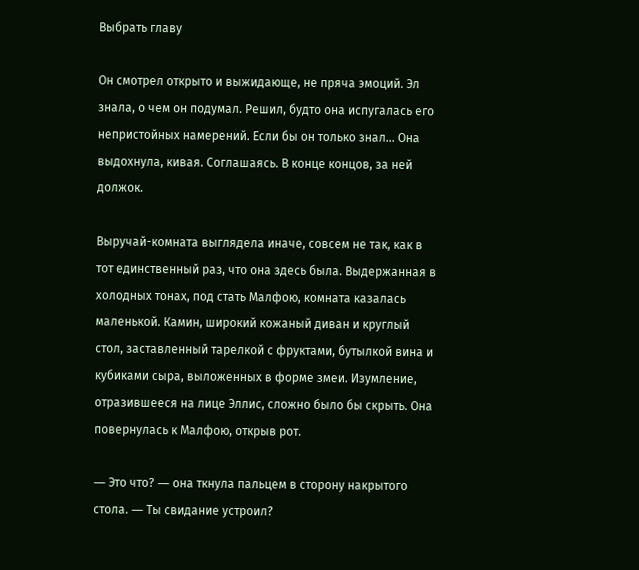Выбрать главу

Он смотрел открыто и выжидающе, не пряча эмоций. Эл знала, о чем он подумал. Решил, будто она испугалась его непристойных намерений. Если бы он только знал... Она выдохнула, кивая. Соглашаясь. В конце концов, за ней должок.

Выручай-комната выглядела иначе, совсем не так, как в тот единственный раз, что она здесь была. Выдержанная в холодных тонах, под стать Малфою, комната казалась маленькой. Камин, широкий кожаный диван и круглый стол, заставленный тарелкой с фруктами, бутылкой вина и кубиками сыра, выложенных в форме змеи. Изумление, отразившееся на лице Эллис, сложно было бы скрыть. Она повернулась к Малфою, открыв рот.

― Это что? ― она ткнула пальцем в сторону накрытого стола. ― Ты свидание устроил?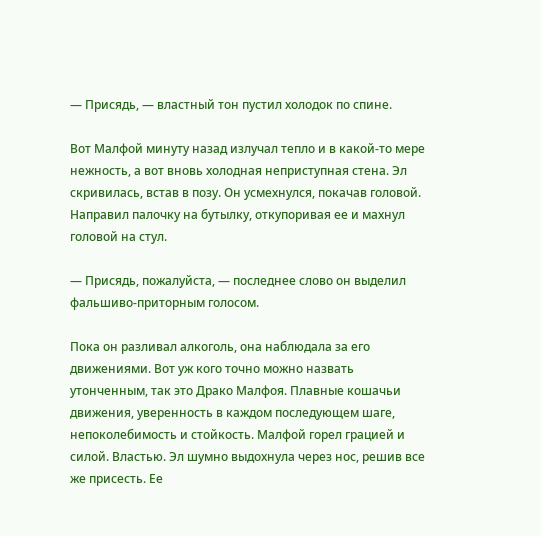― Присядь, ― властный тон пустил холодок по спине.

Вот Малфой минуту назад излучал тепло и в какой-то мере нежность, а вот вновь холодная неприступная стена. Эл скривилась, встав в позу. Он усмехнулся, покачав головой. Направил палочку на бутылку, откупоривая ее и махнул головой на стул.

― Присядь, пожалуйста, ― последнее слово он выделил фальшиво-приторным голосом.

Пока он разливал алкоголь, она наблюдала за его движениями. Вот уж кого точно можно назвать утонченным, так это Драко Малфоя. Плавные кошачьи движения, уверенность в каждом последующем шаге, непоколебимость и стойкость. Малфой горел грацией и силой. Властью. Эл шумно выдохнула через нос, решив все же присесть. Ее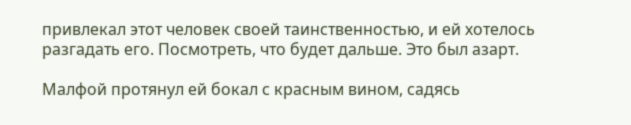привлекал этот человек своей таинственностью, и ей хотелось разгадать его. Посмотреть, что будет дальше. Это был азарт.

Малфой протянул ей бокал с красным вином, садясь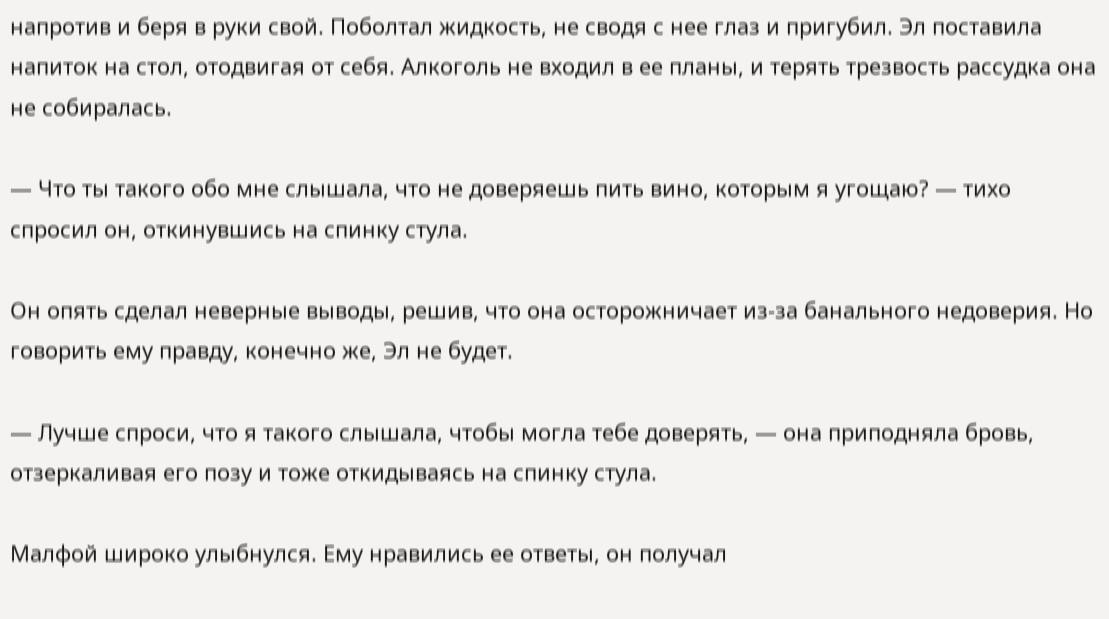напротив и беря в руки свой. Поболтал жидкость, не сводя с нее глаз и пригубил. Эл поставила напиток на стол, отодвигая от себя. Алкоголь не входил в ее планы, и терять трезвость рассудка она не собиралась.

― Что ты такого обо мне слышала, что не доверяешь пить вино, которым я угощаю? ― тихо спросил он, откинувшись на спинку стула.

Он опять сделал неверные выводы, решив, что она осторожничает из-за банального недоверия. Но говорить ему правду, конечно же, Эл не будет.

― Лучше спроси, что я такого слышала, чтобы могла тебе доверять, ― она приподняла бровь, отзеркаливая его позу и тоже откидываясь на спинку стула.

Малфой широко улыбнулся. Ему нравились ее ответы, он получал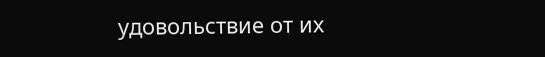удовольствие от их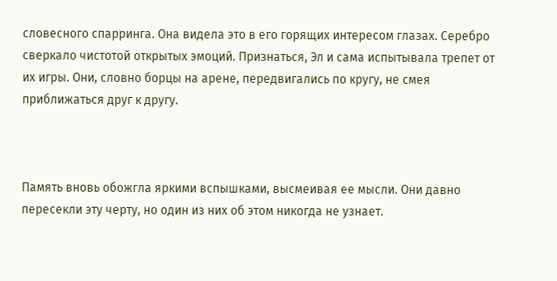словесного спарринга. Она видела это в его горящих интересом глазах. Серебро сверкало чистотой открытых эмоций. Признаться, Эл и сама испытывала трепет от их игры. Они, словно борцы на арене, передвигались по кругу, не смея приближаться друг к другу.



Память вновь обожгла яркими вспышками, высмеивая ее мысли. Они давно пересекли эту черту, но один из них об этом никогда не узнает.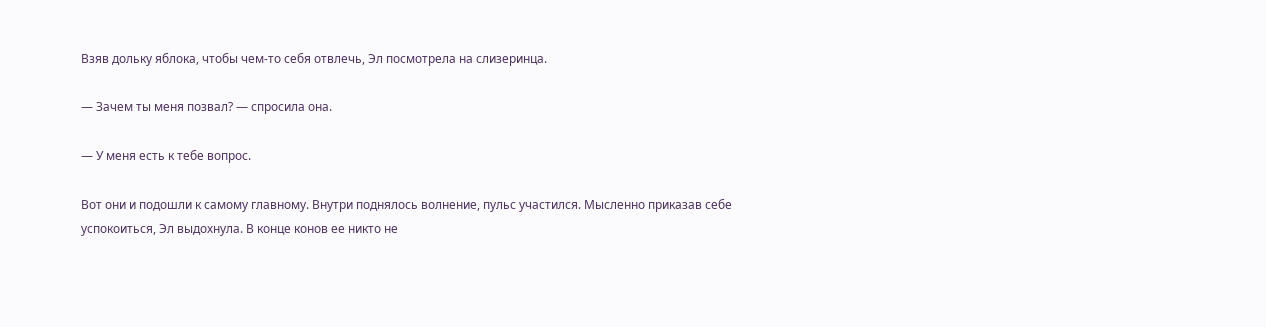Взяв дольку яблока, чтобы чем-то себя отвлечь, Эл посмотрела на слизеринца.

― Зачем ты меня позвал? ― спросила она.

― У меня есть к тебе вопрос.

Вот они и подошли к самому главному. Внутри поднялось волнение, пульс участился. Мысленно приказав себе успокоиться, Эл выдохнула. В конце конов ее никто не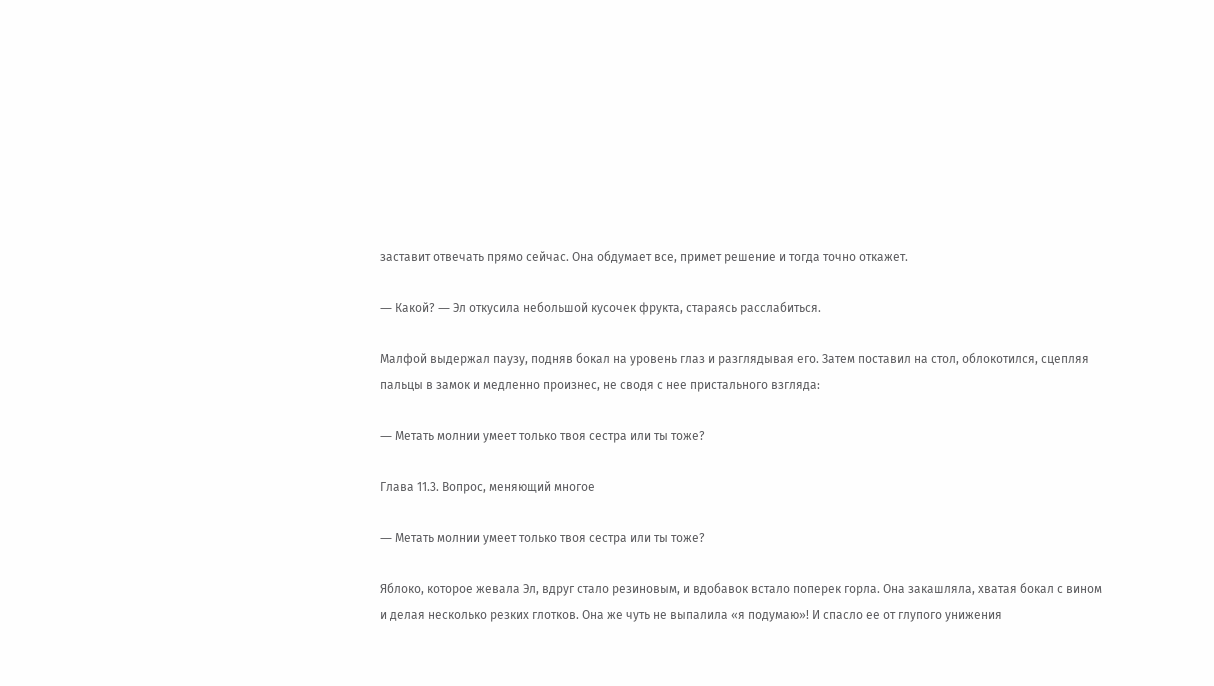заставит отвечать прямо сейчас. Она обдумает все, примет решение и тогда точно откажет.

― Какой? ― Эл откусила небольшой кусочек фрукта, стараясь расслабиться.

Малфой выдержал паузу, подняв бокал на уровень глаз и разглядывая его. Затем поставил на стол, облокотился, сцепляя пальцы в замок и медленно произнес, не сводя с нее пристального взгляда:

― Метать молнии умеет только твоя сестра или ты тоже?

Глава 11.3. Вопрос, меняющий многое

― Метать молнии умеет только твоя сестра или ты тоже?

Яблоко, которое жевала Эл, вдруг стало резиновым, и вдобавок встало поперек горла. Она закашляла, хватая бокал с вином и делая несколько резких глотков. Она же чуть не выпалила «я подумаю»! И спасло ее от глупого унижения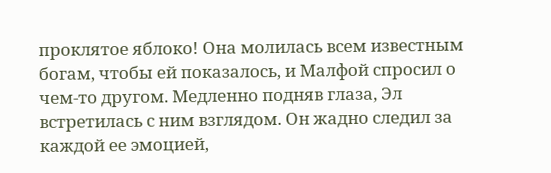проклятое яблоко! Она молилась всем известным богам, чтобы ей показалось, и Малфой спросил о чем-то другом. Медленно подняв глаза, Эл встретилась с ним взглядом. Он жадно следил за каждой ее эмоцией,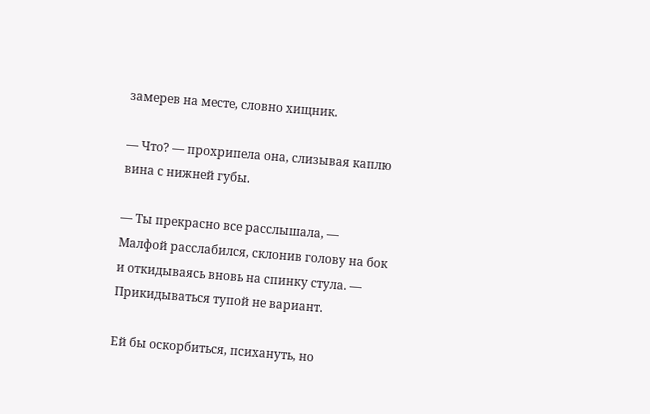замерев на месте, словно хищник.

― Что? ― прохрипела она, слизывая каплю вина с нижней губы.

― Ты прекрасно все расслышала, ― Малфой расслабился, склонив голову на бок и откидываясь вновь на спинку стула. ― Прикидываться тупой не вариант.

Ей бы оскорбиться, психануть, но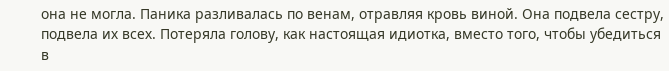она не могла. Паника разливалась по венам, отравляя кровь виной. Она подвела сестру, подвела их всех. Потеряла голову, как настоящая идиотка, вместо того, чтобы убедиться в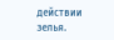действии зелья.